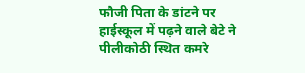फौजी पिता के डांटने पर हाईस्कूल में पढ़ने वाले बेटे ने पीलीकोठी स्थित कमरे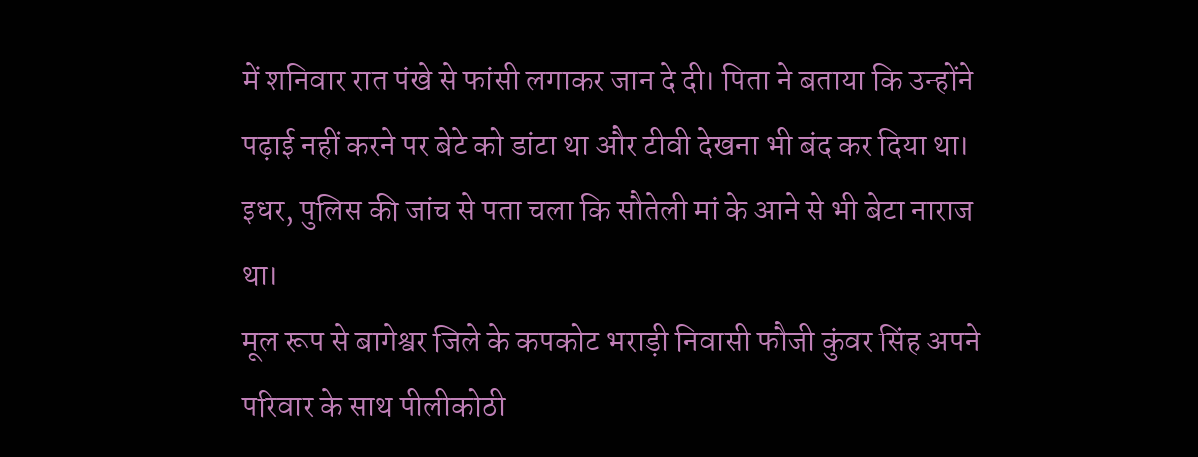में शनिवार रात पंखे से फांसी लगाकर जान दे दी। पिता ने बताया कि उन्होंने पढ़ाई नहीं करने पर बेटे को डांटा था और टीवी देखना भी बंद कर दिया था। इधर, पुलिस की जांच से पता चला कि सौतेली मां के आने से भी बेटा नाराज था।
मूल रूप से बागेश्वर जिले के कपकोट भराड़ी निवासी फौजी कुंवर सिंह अपने परिवार के साथ पीलीकोठी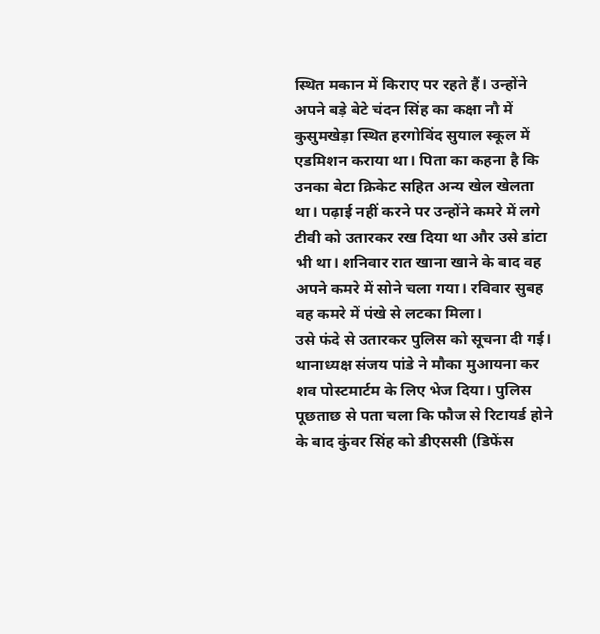स्थित मकान में किराए पर रहते हैं। उन्होंने अपने बड़े बेटे चंदन सिंह का कक्षा नौ में कुसुमखेड़ा स्थित हरगोविंद सुयाल स्कूल में एडमिशन कराया था। पिता का कहना है कि उनका बेटा क्रिकेट सहित अन्य खेल खेलता था। पढ़ाई नहीं करने पर उन्होंने कमरे में लगे टीवी को उतारकर रख दिया था और उसे डांटा भी था। शनिवार रात खाना खाने के बाद वह अपने कमरे में सोने चला गया। रविवार सुबह वह कमरे में पंखे से लटका मिला।
उसे फंदे से उतारकर पुलिस को सूचना दी गई। थानाध्यक्ष संजय पांडे ने मौका मुआयना कर शव पोस्टमार्टम के लिए भेज दिया। पुलिस पूछताछ से पता चला कि फौज से रिटायर्ड होने के बाद कुंवर सिंह को डीएससी (डिफेंस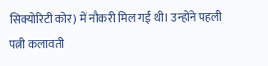सिक्योरिटी कोर) में नौकरी मिल गई थी। उन्होंने पहली पत्नी कलावती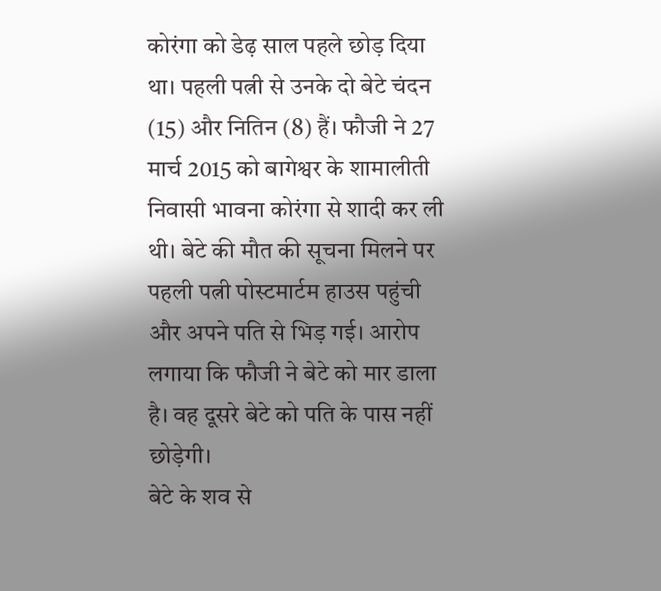कोरंगा को डेढ़ साल पहले छोड़ दिया था। पहली पत्नी से उनके दो बेटे चंदन (15) और नितिन (8) हैं। फौजी ने 27 मार्च 2015 को बागेश्वर के शामालीती निवासी भावना कोरंगा से शादी कर ली थी। बेटे की मौत की सूचना मिलने पर पहली पत्नी पोस्टमार्टम हाउस पहुंची और अपने पति से भिड़ गई। आरोप लगाया कि फौजी ने बेटे को मार डाला है। वह दूसरे बेटे को पति के पास नहीं छोड़ेगी।
बेटे के शव से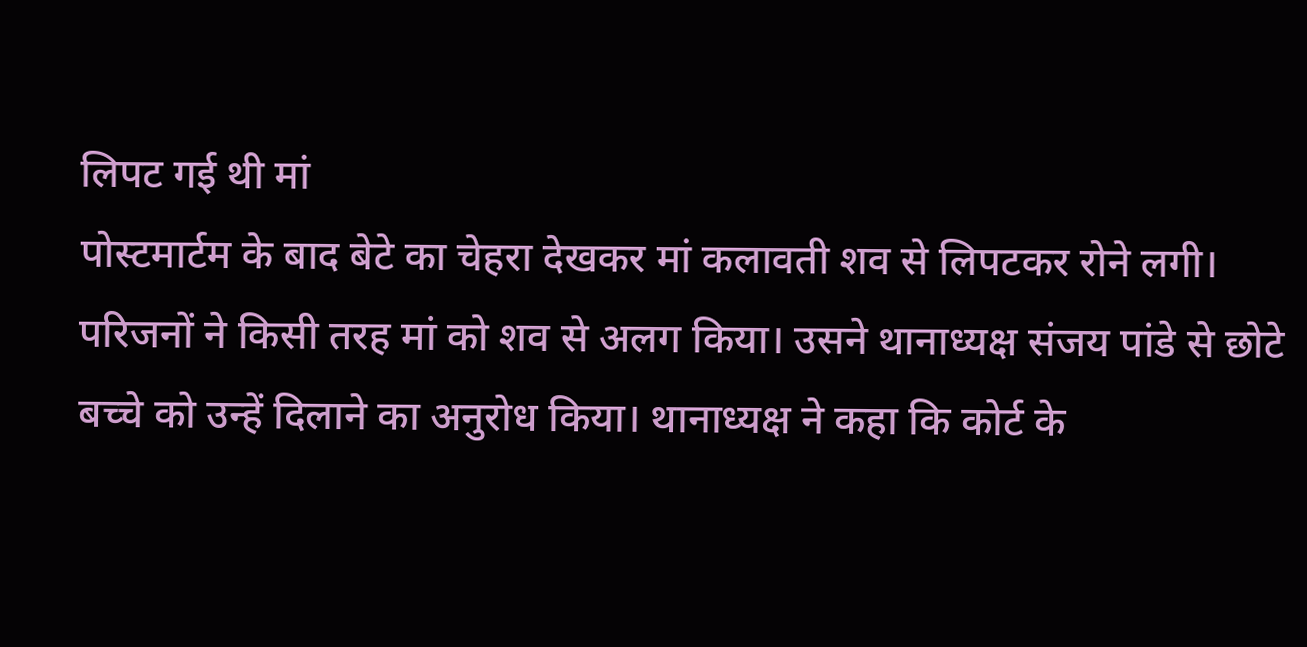लिपट गई थी मां
पोस्टमार्टम के बाद बेटे का चेहरा देखकर मां कलावती शव से लिपटकर रोने लगी। परिजनों ने किसी तरह मां को शव से अलग किया। उसने थानाध्यक्ष संजय पांडे से छोटे बच्चे को उन्हें दिलाने का अनुरोध किया। थानाध्यक्ष ने कहा कि कोर्ट के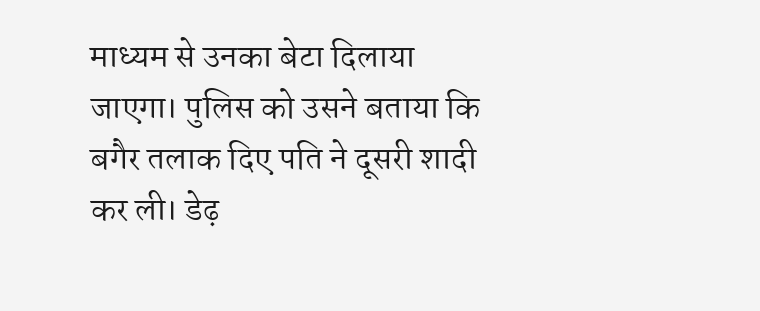माध्यम से उनका बेटा दिलाया जाएगा। पुलिस को उसने बताया कि बगैर तलाक दिए पति ने दूसरी शादी कर ली। डेढ़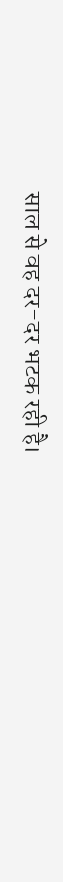साल से वह दर-दर भटक रही है।